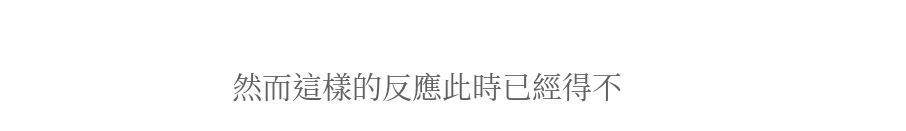然而這樣的反應此時已經得不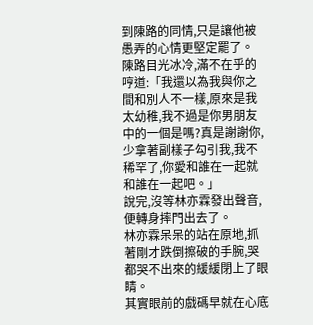到陳路的同情,只是讓他被愚弄的心情更堅定罷了。
陳路目光冰冷,滿不在乎的哼道:「我還以為我與你之間和別人不一樣,原來是我太幼稚,我不過是你男朋友中的一個是嗎?真是謝謝你,少拿著副樣子勾引我,我不稀罕了,你愛和誰在一起就和誰在一起吧。」
說完,沒等林亦霖發出聲音,便轉身摔門出去了。
林亦霖呆呆的站在原地,抓著剛才跌倒擦破的手腕,哭都哭不出來的緩緩閉上了眼睛。
其實眼前的戲碼早就在心底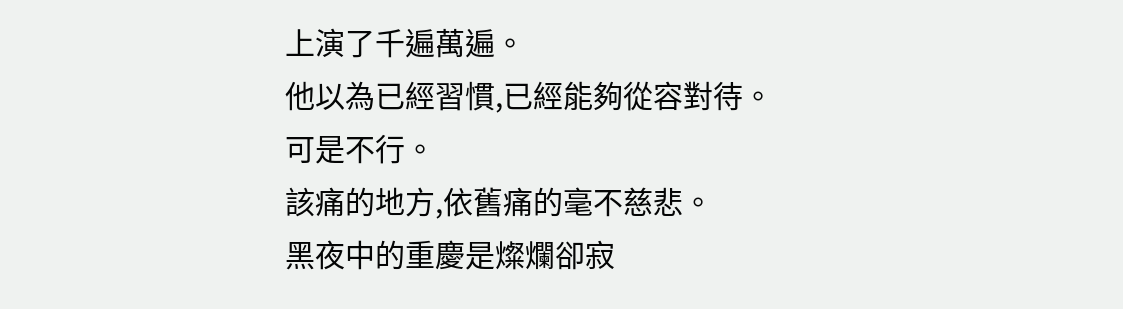上演了千遍萬遍。
他以為已經習慣,已經能夠從容對待。
可是不行。
該痛的地方,依舊痛的毫不慈悲。
黑夜中的重慶是燦爛卻寂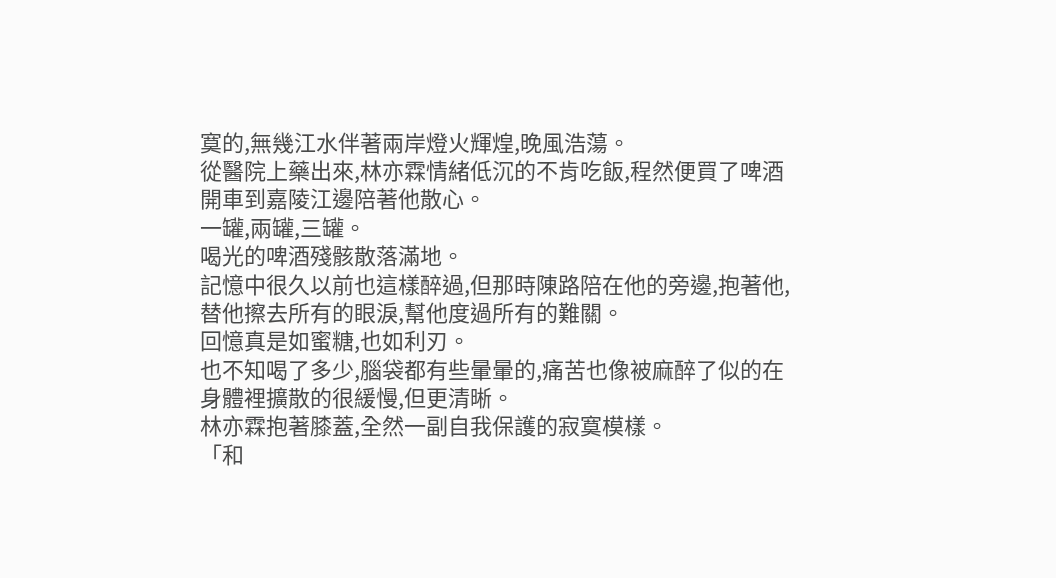寞的,無幾江水伴著兩岸燈火輝煌,晚風浩蕩。
從醫院上藥出來,林亦霖情緒低沉的不肯吃飯,程然便買了啤酒開車到嘉陵江邊陪著他散心。
一罐,兩罐,三罐。
喝光的啤酒殘骸散落滿地。
記憶中很久以前也這樣醉過,但那時陳路陪在他的旁邊,抱著他,替他擦去所有的眼淚,幫他度過所有的難關。
回憶真是如蜜糖,也如利刃。
也不知喝了多少,腦袋都有些暈暈的,痛苦也像被麻醉了似的在身體裡擴散的很緩慢,但更清晰。
林亦霖抱著膝蓋,全然一副自我保護的寂寞模樣。
「和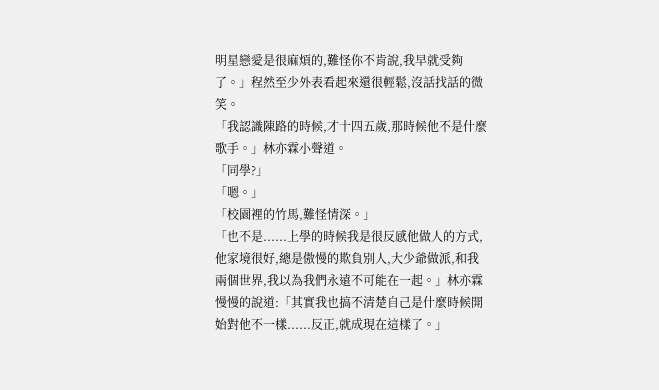明星戀愛是很麻煩的,難怪你不肯說,我早就受夠了。」程然至少外表看起來還很輕鬆,沒話找話的微笑。
「我認識陳路的時候,才十四五歲,那時候他不是什麼歌手。」林亦霖小聲道。
「同學?」
「嗯。」
「校園裡的竹馬,難怪情深。」
「也不是......上學的時候我是很反感他做人的方式,他家境很好,總是傲慢的欺負別人,大少爺做派,和我兩個世界,我以為我們永遠不可能在一起。」林亦霖慢慢的說道:「其實我也搞不清楚自己是什麼時候開始對他不一樣......反正,就成現在這樣了。」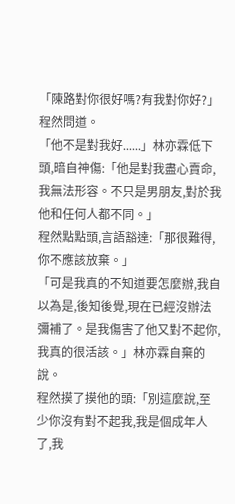「陳路對你很好嗎?有我對你好?」程然問道。
「他不是對我好......」林亦霖低下頭,暗自神傷:「他是對我盡心賣命,我無法形容。不只是男朋友,對於我他和任何人都不同。」
程然點點頭,言語豁達:「那很難得,你不應該放棄。」
「可是我真的不知道要怎麼辦,我自以為是,後知後覺,現在已經沒辦法彌補了。是我傷害了他又對不起你,我真的很活該。」林亦霖自棄的說。
程然摸了摸他的頭:「別這麼說,至少你沒有對不起我,我是個成年人了,我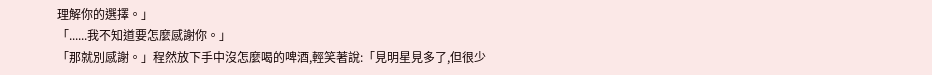理解你的選擇。」
「......我不知道要怎麼感謝你。」
「那就別感謝。」程然放下手中沒怎麼喝的啤酒,輕笑著說:「見明星見多了,但很少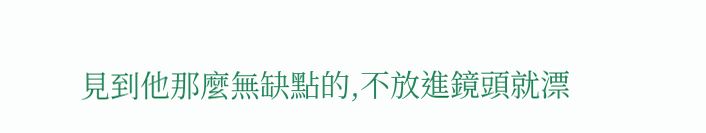見到他那麼無缺點的,不放進鏡頭就漂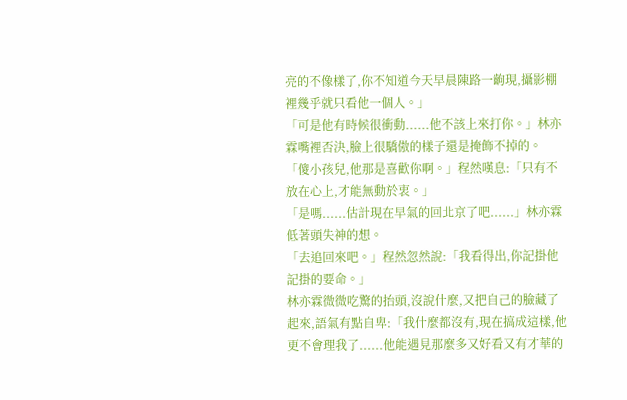亮的不像樣了,你不知道今天早晨陳路一齣現,攝影棚裡幾乎就只看他一個人。」
「可是他有時候很衝動......他不該上來打你。」林亦霖嘴裡否決,臉上很驕傲的樣子還是掩飾不掉的。
「傻小孩兒,他那是喜歡你啊。」程然嘆息:「只有不放在心上,才能無動於衷。」
「是嗎......估計現在早氣的回北京了吧......」林亦霖低著頭失神的想。
「去追回來吧。」程然忽然說:「我看得出,你記掛他記掛的要命。」
林亦霖微微吃驚的抬頭,沒說什麼,又把自己的臉藏了起來,語氣有點自卑:「我什麼都沒有,現在搞成這樣,他更不會理我了......他能遇見那麼多又好看又有才華的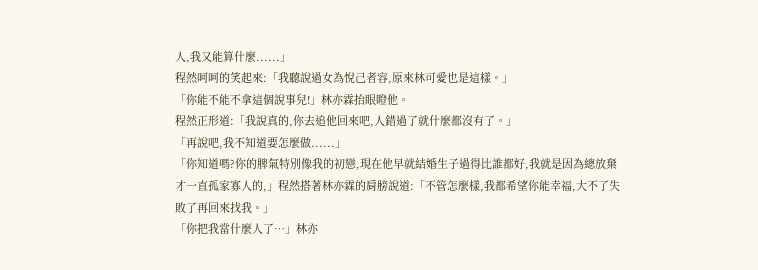人,我又能算什麼......」
程然呵呵的笑起來:「我聽說過女為悅己者容,原來林可愛也是這樣。」
「你能不能不拿這個說事兒!」林亦霖抬眼瞪他。
程然正形道:「我說真的,你去追他回來吧,人錯過了就什麼都沒有了。」
「再說吧,我不知道要怎麼做......」
「你知道嗎?你的脾氣特別像我的初戀,現在他早就結婚生子過得比誰都好,我就是因為總放棄才一直孤家寡人的,」程然搭著林亦霖的肩膀說道:「不管怎麼樣,我都希望你能幸福,大不了失敗了再回來找我。」
「你把我當什麼人了…」林亦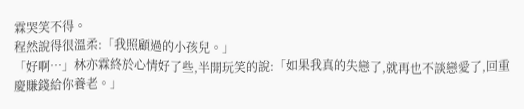霖哭笑不得。
程然說得很溫柔:「我照顧過的小孩兒。」
「好啊…」林亦霖終於心情好了些,半開玩笑的說:「如果我真的失戀了,就再也不談戀愛了,回重慶賺錢給你養老。」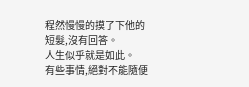程然慢慢的摸了下他的短髮,沒有回答。
人生似乎就是如此。
有些事情,絕對不能隨便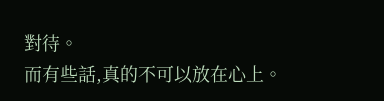對待。
而有些話,真的不可以放在心上。